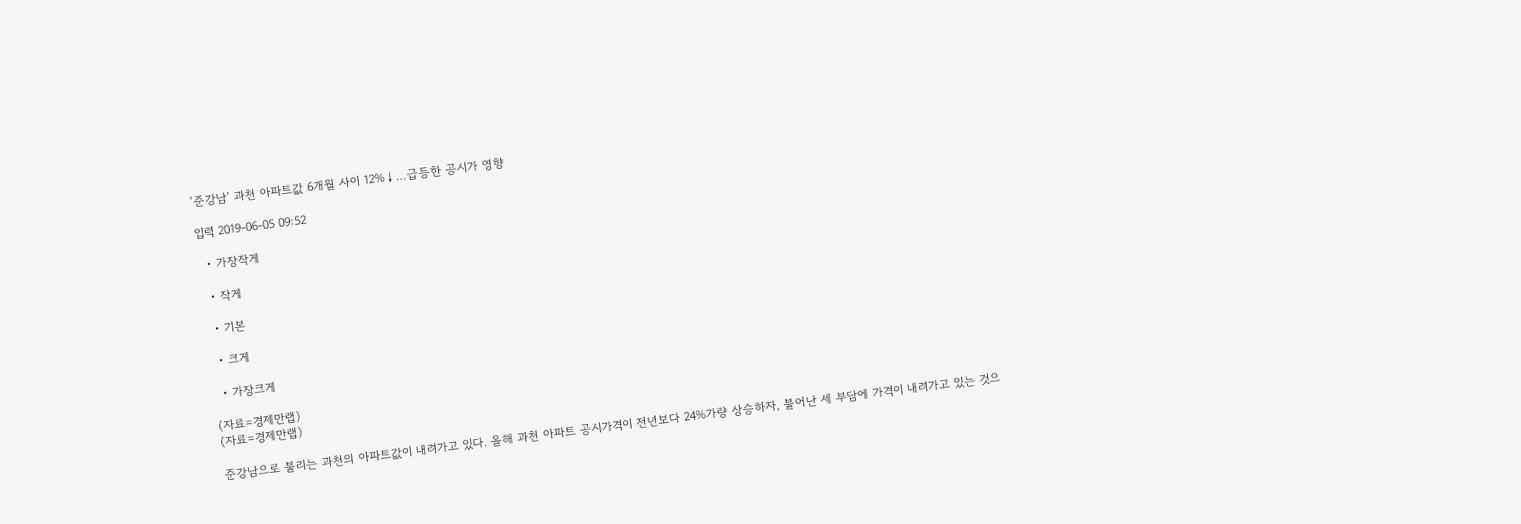‘준강남’ 과천 아파트값 6개월 사이 12%↓…급등한 공시가 영향

입력 2019-06-05 09:52

  • 가장작게

  • 작게

  • 기본

  • 크게

  • 가장크게

(자료=경제만랩)
(자료=경제만랩)

준강남으로 불리는 과천의 아파트값이 내려가고 있다. 올해 과천 아파트 공시가격이 전년보다 24%가량 상승하자, 불어난 세 부담에 가격이 내려가고 있는 것으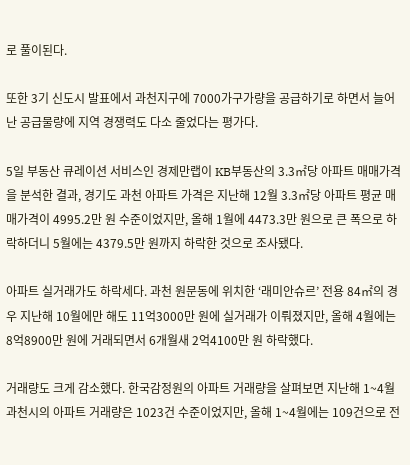로 풀이된다.

또한 3기 신도시 발표에서 과천지구에 7000가구가량을 공급하기로 하면서 늘어난 공급물량에 지역 경쟁력도 다소 줄었다는 평가다.

5일 부동산 큐레이션 서비스인 경제만랩이 KB부동산의 3.3㎡당 아파트 매매가격을 분석한 결과, 경기도 과천 아파트 가격은 지난해 12월 3.3㎡당 아파트 평균 매매가격이 4995.2만 원 수준이었지만, 올해 1월에 4473.3만 원으로 큰 폭으로 하락하더니 5월에는 4379.5만 원까지 하락한 것으로 조사됐다.

아파트 실거래가도 하락세다. 과천 원문동에 위치한 ‘래미안슈르’ 전용 84㎡의 경우 지난해 10월에만 해도 11억3000만 원에 실거래가 이뤄졌지만, 올해 4월에는 8억8900만 원에 거래되면서 6개월새 2억4100만 원 하락했다.

거래량도 크게 감소했다. 한국감정원의 아파트 거래량을 살펴보면 지난해 1~4월 과천시의 아파트 거래량은 1023건 수준이었지만, 올해 1~4월에는 109건으로 전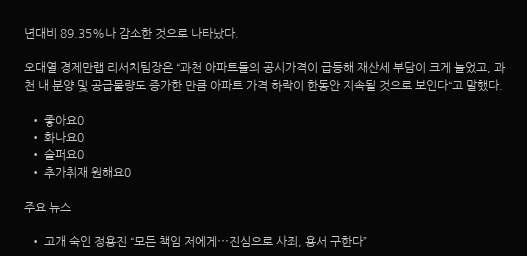년대비 89.35%나 감소한 것으로 나타났다.

오대열 경제만랩 리서치팀장은 “과천 아파트들의 공시가격이 급등해 재산세 부담이 크게 늘었고, 과천 내 분양 및 공급물량도 증가한 만큼 아파트 가격 하락이 한동안 지속될 것으로 보인다“고 말했다.

  • 좋아요0
  • 화나요0
  • 슬퍼요0
  • 추가취재 원해요0

주요 뉴스

  • 고개 숙인 정용진 “모든 책임 저에게⋯진심으로 사죄, 용서 구한다”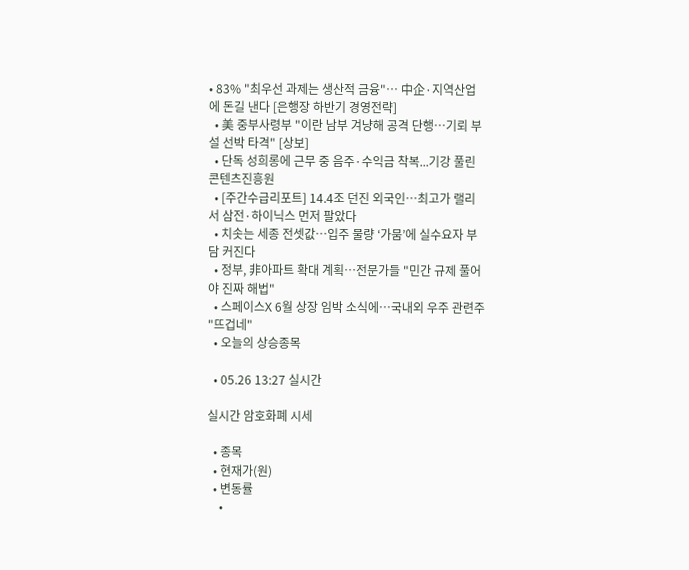• 83% "최우선 과제는 생산적 금융"⋯ 中企·지역산업에 돈길 낸다 [은행장 하반기 경영전략]
  • 美 중부사령부 "이란 남부 겨냥해 공격 단행⋯기뢰 부설 선박 타격" [상보]
  • 단독 성희롱에 근무 중 음주·수익금 착복...기강 풀린 콘텐츠진흥원
  • [주간수급리포트] 14.4조 던진 외국인…최고가 랠리서 삼전·하이닉스 먼저 팔았다
  • 치솟는 세종 전셋값…입주 물량 ‘가뭄’에 실수요자 부담 커진다
  • 정부, 非아파트 확대 계획⋯전문가들 "민간 규제 풀어야 진짜 해법"
  • 스페이스X 6월 상장 임박 소식에⋯국내외 우주 관련주 "뜨겁네"
  • 오늘의 상승종목

  • 05.26 13:27 실시간

실시간 암호화폐 시세

  • 종목
  • 현재가(원)
  • 변동률
    •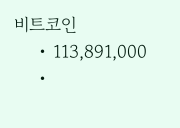비트코인
    • 113,891,000
    •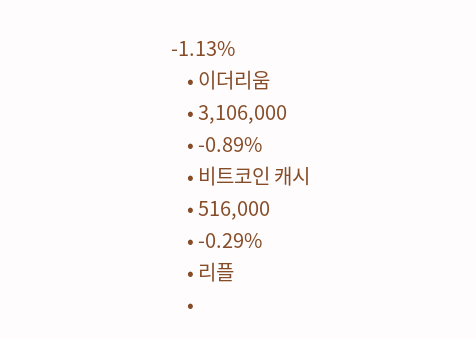-1.13%
    • 이더리움
    • 3,106,000
    • -0.89%
    • 비트코인 캐시
    • 516,000
    • -0.29%
    • 리플
    •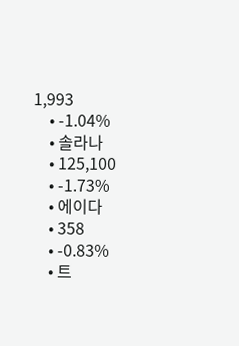1,993
    • -1.04%
    • 솔라나
    • 125,100
    • -1.73%
    • 에이다
    • 358
    • -0.83%
    • 트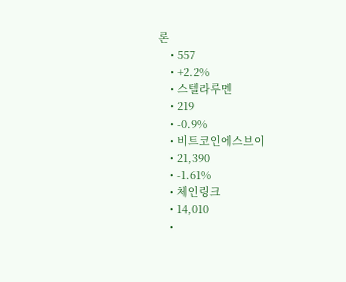론
    • 557
    • +2.2%
    • 스텔라루멘
    • 219
    • -0.9%
    • 비트코인에스브이
    • 21,390
    • -1.61%
    • 체인링크
    • 14,010
    •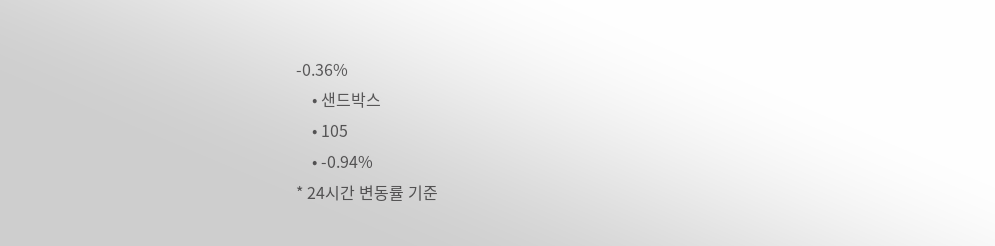-0.36%
    • 샌드박스
    • 105
    • -0.94%
* 24시간 변동률 기준